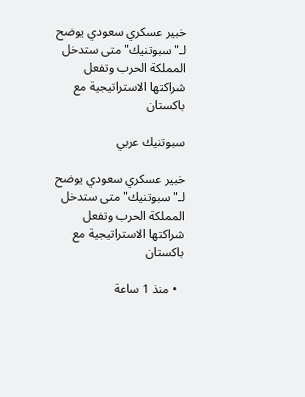خبير عسكري سعودي يوضح لـ"سبوتنيك" متى ستدخل المملكة الحرب وتفعل شراكتها الاستراتيجية مع باكستان

سبوتنيك عربي

خبير عسكري سعودي يوضح لـ"سبوتنيك" متى ستدخل المملكة الحرب وتفعل شراكتها الاستراتيجية مع باكستان

  • منذ 1 ساعة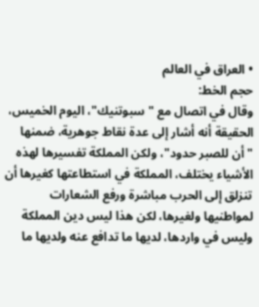• العراق في العالم
حجم الخط:
وقال في اتصال مع "سبوتنيك"، اليوم الخميس، الحقيقة أنه أشار إلى عدة نقاط جوهرية، ضمنها "أن للصبر حدود"، ولكن المملكة تفسيرها لهذه الأشياء يختلف، المملكة في استطاعتها كغيرها أن تنزلق إلى الحرب مباشرة ورفع الشعارات لمواطنيها ولغيرها، لكن هذا ليس دين المملكة وليس في واردها، لديها ما تدافع عنه ولديها ما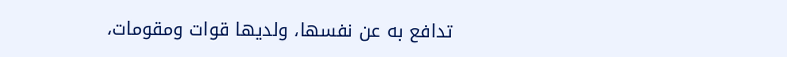تدافع به عن نفسها، ولديها قوات ومقومات،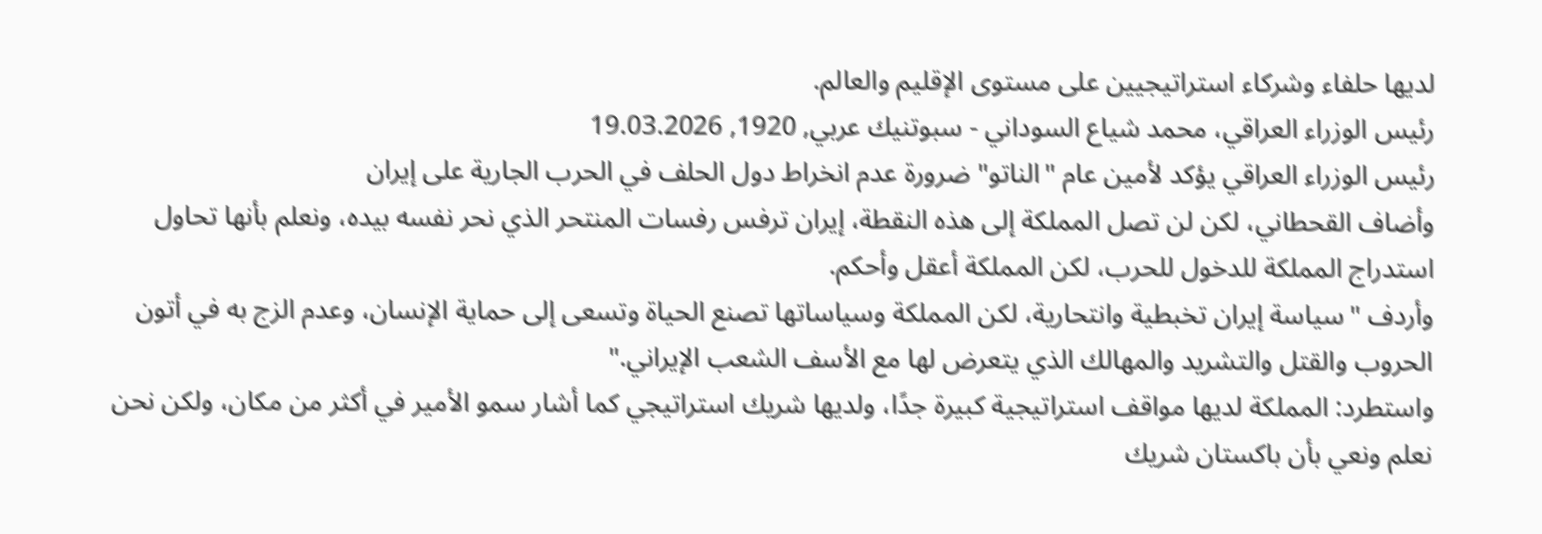لديها حلفاء وشركاء استراتيجيين على مستوى الإقليم والعالم.
رئيس الوزراء العراقي، محمد شياع السوداني - سبوتنيك عربي, 1920, 19.03.2026
رئيس الوزراء العراقي يؤكد لأمين عام "الناتو" ضرورة عدم انخراط دول الحلف في الحرب الجارية على إيران
وأضاف القحطاني، لكن لن تصل المملكة إلى هذه النقطة، إيران ترفس رفسات المنتحر الذي نحر نفسه بيده، ونعلم بأنها تحاول استدراج المملكة للدخول للحرب، لكن المملكة أعقل وأحكم.
وأردف "سياسة إيران تخبطية وانتحارية، لكن المملكة وسياساتها تصنع الحياة وتسعى إلى حماية الإنسان، وعدم الزج به في أتون الحروب والقتل والتشريد والمهالك الذي يتعرض لها مع الأسف الشعب الإيراني."
واستطرد: المملكة لديها مواقف استراتيجية كبيرة جدًا، ولديها شريك استراتيجي كما أشار سمو الأمير في أكثر من مكان، ولكن نحن نعلم ونعي بأن باكستان شريك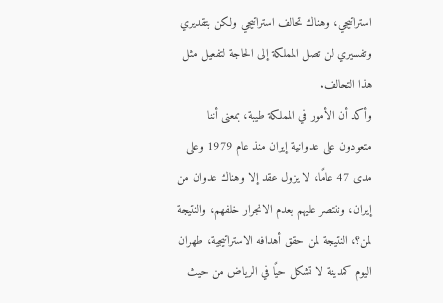استراتيجي، وهناك تحالف استراتيجي ولكن بتقديري وتفسيري لن تصل المملكة إلى الحاجة لتفعيل مثل هذا التحالف.
وأكد أن الأمور في المملكة طيبة، بمعنى أننا متعودون على عدوانية إيران منذ عام 1979 وعلى مدى 47 عامًا، لا يزول عقد إلا وهناك عدوان من إيران، وننتصر عليهم بعدم الانجرار خلفهم، والنتيجة لمن؟، النتيجة لمن حقق أهدافه الاستراتيجية، طهران اليوم كمدينة لا تشكل حيًا في الرياض من حيث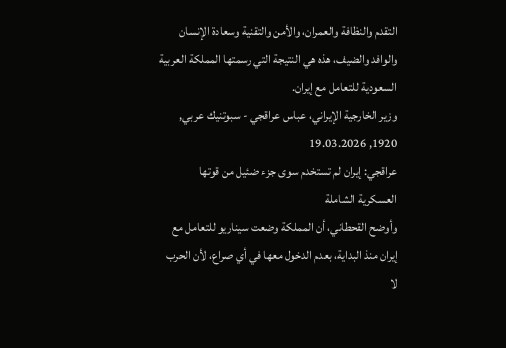التقدم والنظافة والعمران، والأمن والتقنية وسعادة الإنسان والوافد والضيف، هذه هي النتيجة التي رسمتها المملكة العربية السعودية للتعامل مع إيران.
وزير الخارجية الإيراني، عباس عراقجي - سبوتنيك عربي, 1920, 19.03.2026
عراقجي: إيران لم تستخدم سوى جزء ضئيل من قوتها العسكرية الشاملة
وأوضح القحطاني، أن المملكة وضعت سيناريو للتعامل مع إيران منذ البداية، بعدم الدخول معها في أي صراع، لأن الحرب لا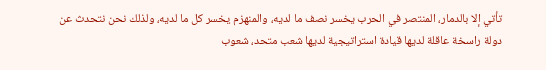تأتي إلا بالدمار، المنتصر في الحرب يخسر نصف ما لديه، والمنهزم يخسر كل ما لديه، ولذلك نحن نتحدث عن دولة راسخة عاقلة لديها قيادة استراتيجية لديها شعب متحد، شعوب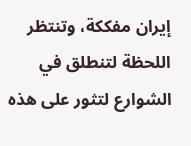إيران مفككة، وتنتظر اللحظة لتنطلق في الشوارع لتثور على هذه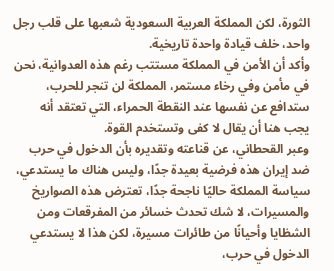الثورة، لكن المملكة العربية السعودية شعبها على قلب رجل واحد، خلف قيادة واحدة تاريخية.
وأكد أن الأمن في المملكة مستتب رغم هذه العدوانية، نحن في مأمن وفي رخاء مستمر، المملكة لن تنجر للحرب، ستدافع عن نفسها عند النقطة الحمراء، التي تعتقد أنه يجب هنا أن يقال لا كفى وتستخدم القوة.
وعبر القحطاني، عن قناعته وتقديره بأن الدخول في حرب ضد إيران هذه فرضية بعيدة جدًا، وليس هناك ما يستدعي، سياسة المملكة حاليًا ناجحة جدًا، تعترض هذه الصواريخ والمسيرات، لا شك تحدث خسائر من المفرقعات ومن الشظايا وأحيانًا من طائرات مسيرة، لكن هذا لا يستدعي الدخول في حرب،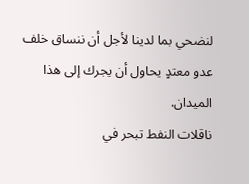لنضحي بما لدينا لأجل أن ننساق خلف عدو معتدٍ يحاول أن يجرك إلى هذا الميدان.
ناقلات النفط تبحر في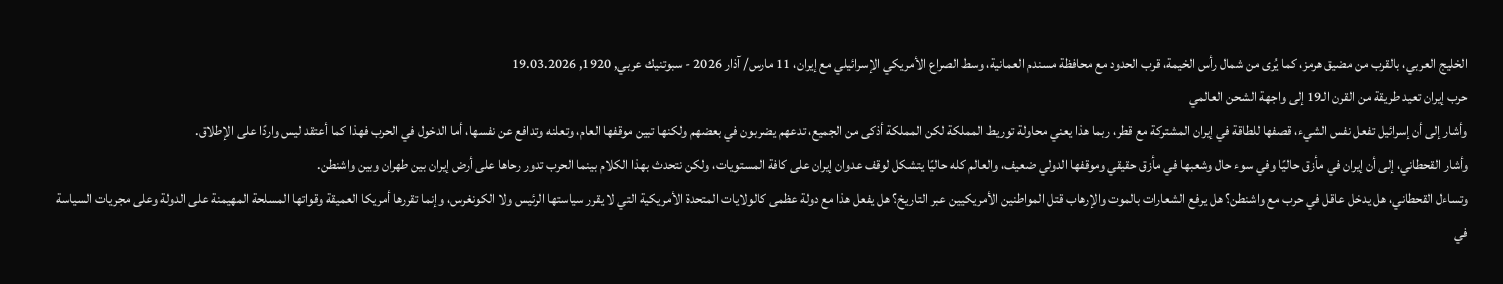الخليج العربي، بالقرب من مضيق هرمز، كما يُرى من شمال رأس الخيمة، قرب الحدود مع محافظة مسندم العمانية، وسط الصراع الأمريكي الإسرائيلي مع إيران، 11 مارس/ آذار 2026 - سبوتنيك عربي, 1920, 19.03.2026
حرب إيران تعيد طريقة من القرن الـ19 إلى واجهة الشحن العالمي
وأشار إلى أن إسرائيل تفعل نفس الشيء، قصفها للطاقة في إيران المشتركة مع قطر، ربما هذا يعني محاولة توريط المملكة لكن المملكة أذكى من الجميع، تدعهم يضربون في بعضهم ولكنها تبين موقفها العام، وتعلنه وتدافع عن نفسها، أما الدخول في الحرب فهذا كما أعتقد ليس واردًا على الإطلاق.
وأشار القحطاني، إلى أن إيران في مأزق حاليًا وفي سوء حال وشعبها في مأزق حقيقي وموقفها الدولي ضعيف، والعالم كله حاليًا يتشكل لوقف عدوان إيران على كافة المستويات، ولكن نتحدث بهذا الكلام بينما الحرب تدور رحاها على أرض إيران بين طهران وبين واشنطن.
وتساءل القحطاني، هل يدخل عاقل في حرب مع واشنطن؟ هل يرفع الشعارات بالموت والإرهاب قتل المواطنين الأمريكيين عبر التاريخ؟ هل يفعل هذا مع دولة عظمى كالولايات المتحدة الأمريكية التي لا يقرر سياستها الرئيس ولا الكونغرس، وإنما تقررها أمريكا العميقة وقواتها المسلحة المهيمنة على الدولة وعلى مجريات السياسة في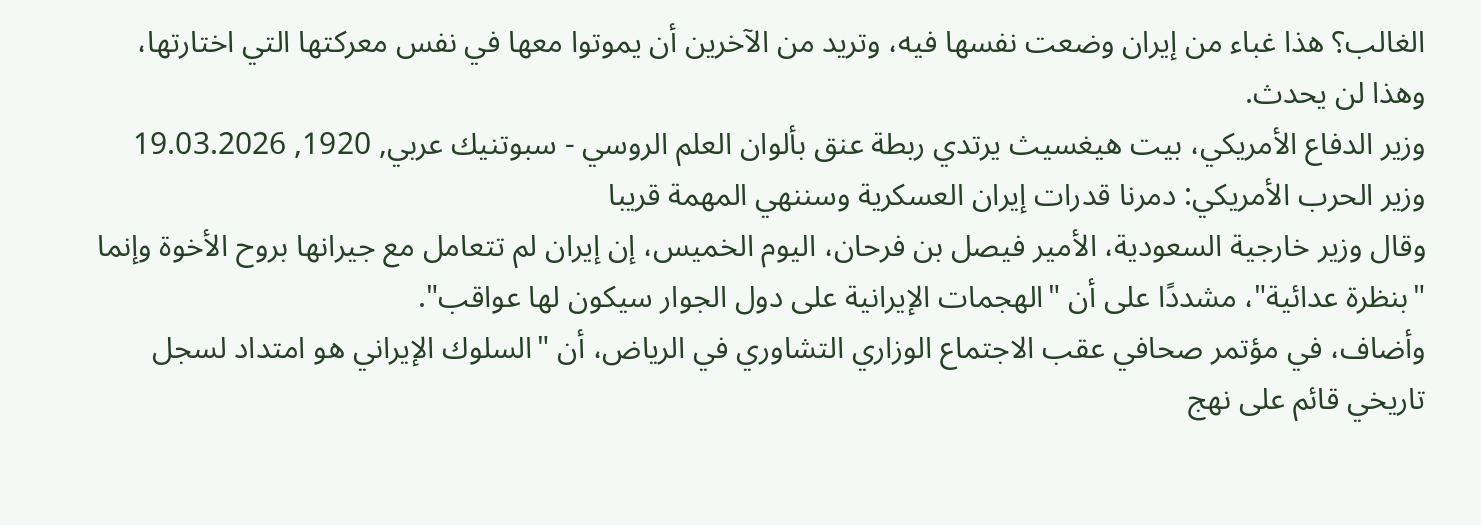الغالب؟ هذا غباء من إيران وضعت نفسها فيه، وتريد من الآخرين أن يموتوا معها في نفس معركتها التي اختارتها، وهذا لن يحدث.
وزير الدفاع الأمريكي، بيت هيغسيث يرتدي ربطة عنق بألوان العلم الروسي - سبوتنيك عربي, 1920, 19.03.2026
وزير الحرب الأمريكي: دمرنا قدرات إيران العسكرية وسننهي المهمة قريبا
وقال وزير خارجية السعودية، الأمير فيصل بن فرحان، اليوم الخميس، إن إيران لم تتعامل مع جيرانها بروح الأخوة وإنما "بنظرة عدائية"، مشددًا على أن "الهجمات الإيرانية على دول الجوار سيكون لها عواقب".
وأضاف، في مؤتمر صحافي عقب الاجتماع الوزاري التشاوري في الرياض، أن "السلوك الإيراني هو امتداد لسجل تاريخي قائم على نهج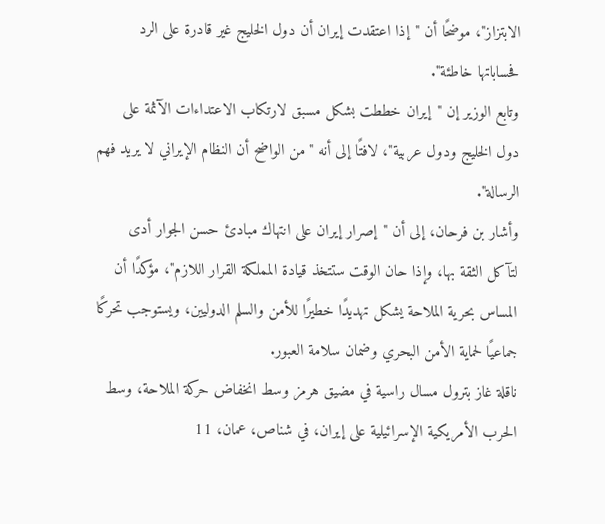الابتزاز"، موضحًا أن "إذا اعتقدت إيران أن دول الخليج غير قادرة على الرد فحساباتها خاطئة".
وتابع الوزير إن "إيران خططت بشكل مسبق لارتكاب الاعتداءات الآثمة على دول الخليج ودول عربية"، لافتًا إلى أنه "من الواضح أن النظام الإيراني لا يريد فهم الرسالة".
وأشار بن فرحان، إلى أن "إصرار إيران على انتهاك مبادئ حسن الجوار أدى لتآكل الثقة بها، وإذا حان الوقت ستتخذ قيادة المملكة القرار اللازم"، مؤكدًا أن المساس بحرية الملاحة يشكل تهديدًا خطيرًا للأمن والسلم الدوليين، ويستوجب تحركًا جماعيًا لحماية الأمن البحري وضمان سلامة العبور.
ناقلة غاز بترول مسال راسية في مضيق هرمز وسط انخفاض حركة الملاحة، وسط الحرب الأمريكية الإسرائيلية على إيران، في شناص، عمان، 11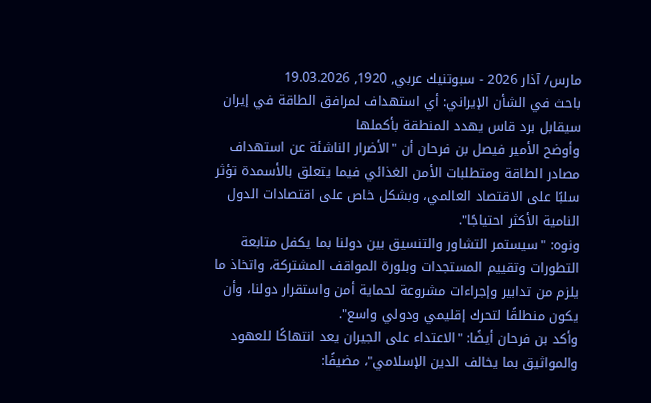مارس/ آذار 2026 - سبوتنيك عربي, 1920, 19.03.2026
باحث في الشأن الإيراني: أي استهداف لمرافق الطاقة في إيران سيقابل برد قاس يهدد المنطقة بأكملها
وأوضح الأمير فيصل بن فرحان أن "الأضرار الناشئة عن استهداف مصادر الطاقة ومتطلبات الأمن الغذائي فيما يتعلق بالأسمدة تؤثر سلبًا على الاقتصاد العالمي، وبشكل خاص على اقتصادات الدول النامية الأكثر احتياجًا".
ونوه: "سيستمر التشاور والتنسيق بين دولنا بما يكفل متابعة التطورات وتقييم المستجدات وبلورة المواقف المشتركة، واتخاذ ما يلزم من تدابير وإجراءات مشروعة لحماية أمن واستقرار دولنا، وأن يكون منطلقًا لتحرك إقليمي ودولي واسع".
وأكد بن فرحان أيضًا: "الاعتداء على الجيران يعد انتهاكًا للعهود والمواثيق بما يخالف الدين الإسلامي"، مضيفًا: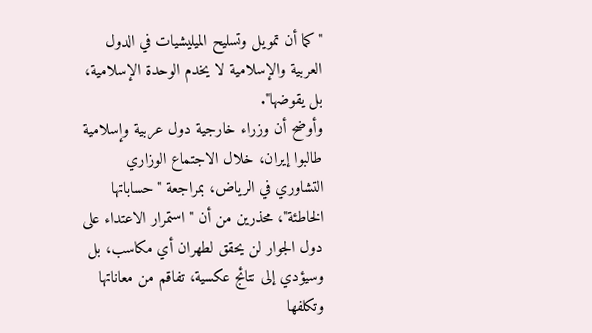"كما أن تمويل وتسليح الميليشيات في الدول العربية والإسلامية لا يخدم الوحدة الإسلامية، بل يقوضها".
وأوضح أن وزراء خارجية دول عربية وإسلامية طالبوا إيران، خلال الاجتماع الوزاري التشاوري في الرياض، بمراجعة "حساباتها الخاطئة"، محذرين من أن "استمرار الاعتداء على دول الجوار لن يحقق لطهران أي مكاسب، بل وسيؤدي إلى نتائج عكسية، تفاقم من معاناتها وتكلفها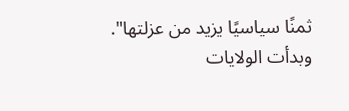ثمنًا سياسيًا يزيد من عزلتها".
وبدأت الولايات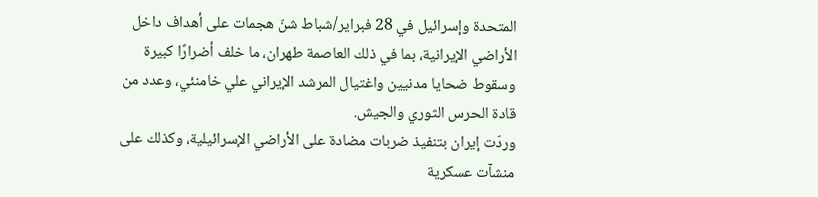المتحدة وإسرائيل في 28 فبراير/شباط شنّ هجمات على أهداف داخل الأراضي الإيرانية، بما في ذلك العاصمة طهران، ما خلف أضرارًا كبيرة وسقوط ضحايا مدنيين واغتيال المرشد الإيراني علي خامنئي، وعدد من قادة الحرس الثوري والجيش.
وردّت إيران بتنفيذ ضربات مضادة على الأراضي الإسرائيلية، وكذلك على منشآت عسكرية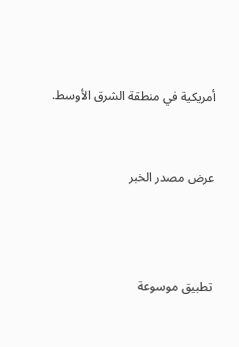أمريكية في منطقة الشرق الأوسط.


عرض مصدر الخبر



تطبيق موسوعة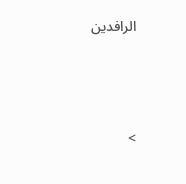الرافدين




>